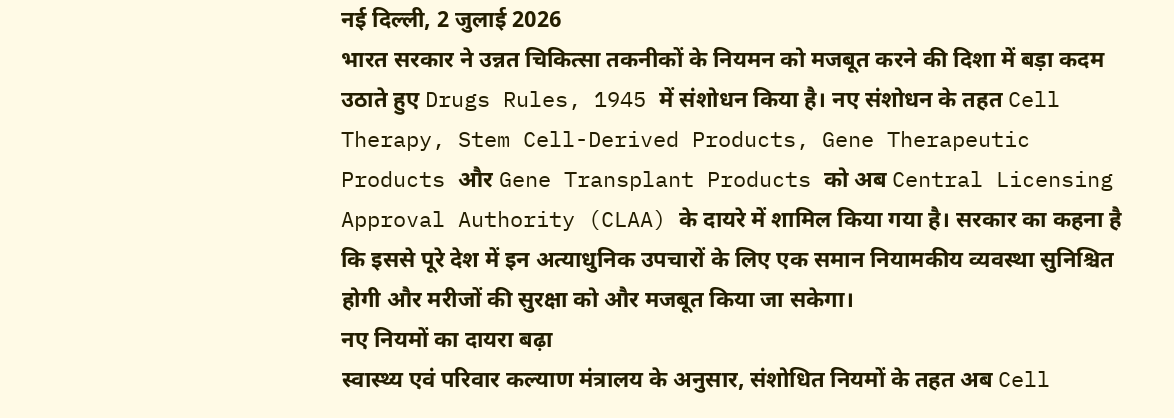नई दिल्ली, 2 जुलाई 2026
भारत सरकार ने उन्नत चिकित्सा तकनीकों के नियमन को मजबूत करने की दिशा में बड़ा कदम उठाते हुए Drugs Rules, 1945 में संशोधन किया है। नए संशोधन के तहत Cell Therapy, Stem Cell-Derived Products, Gene Therapeutic Products और Gene Transplant Products को अब Central Licensing Approval Authority (CLAA) के दायरे में शामिल किया गया है। सरकार का कहना है कि इससे पूरे देश में इन अत्याधुनिक उपचारों के लिए एक समान नियामकीय व्यवस्था सुनिश्चित होगी और मरीजों की सुरक्षा को और मजबूत किया जा सकेगा।
नए नियमों का दायरा बढ़ा
स्वास्थ्य एवं परिवार कल्याण मंत्रालय के अनुसार, संशोधित नियमों के तहत अब Cell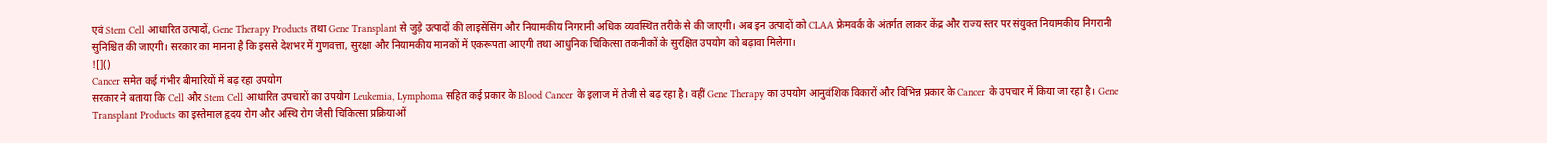एवं Stem Cell आधारित उत्पादों, Gene Therapy Products तथा Gene Transplant से जुड़े उत्पादों की लाइसेंसिंग और नियामकीय निगरानी अधिक व्यवस्थित तरीके से की जाएगी। अब इन उत्पादों को CLAA फ्रेमवर्क के अंतर्गत लाकर केंद्र और राज्य स्तर पर संयुक्त नियामकीय निगरानी सुनिश्चित की जाएगी। सरकार का मानना है कि इससे देशभर में गुणवत्ता, सुरक्षा और नियामकीय मानकों में एकरूपता आएगी तथा आधुनिक चिकित्सा तकनीकों के सुरक्षित उपयोग को बढ़ावा मिलेगा।
![]()
Cancer समेत कई गंभीर बीमारियों में बढ़ रहा उपयोग
सरकार ने बताया कि Cell और Stem Cell आधारित उपचारों का उपयोग Leukemia, Lymphoma सहित कई प्रकार के Blood Cancer के इलाज में तेजी से बढ़ रहा है। वहीं Gene Therapy का उपयोग आनुवंशिक विकारों और विभिन्न प्रकार के Cancer के उपचार में किया जा रहा है। Gene Transplant Products का इस्तेमाल हृदय रोग और अस्थि रोग जैसी चिकित्सा प्रक्रियाओं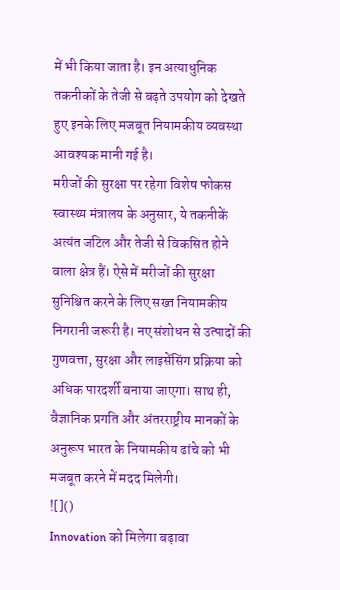में भी किया जाता है। इन अत्याधुनिक तकनीकों के तेजी से बढ़ते उपयोग को देखते हुए इनके लिए मजबूत नियामकीय व्यवस्था आवश्यक मानी गई है।
मरीजों की सुरक्षा पर रहेगा विशेष फोकस
स्वास्थ्य मंत्रालय के अनुसार, ये तकनीकें अत्यंत जटिल और तेजी से विकसित होने वाला क्षेत्र हैं। ऐसे में मरीजों की सुरक्षा सुनिश्चित करने के लिए सख्त नियामकीय निगरानी जरूरी है। नए संशोधन से उत्पादों की गुणवत्ता, सुरक्षा और लाइसेंसिंग प्रक्रिया को अधिक पारदर्शी बनाया जाएगा। साथ ही, वैज्ञानिक प्रगति और अंतरराष्ट्रीय मानकों के अनुरूप भारत के नियामकीय ढांचे को भी मजबूत करने में मदद मिलेगी।
![]()
Innovation को मिलेगा बढ़ावा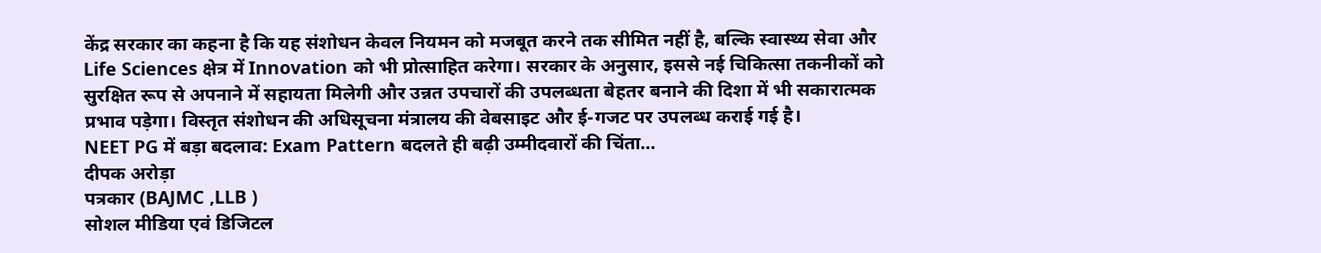केंद्र सरकार का कहना है कि यह संशोधन केवल नियमन को मजबूत करने तक सीमित नहीं है, बल्कि स्वास्थ्य सेवा और Life Sciences क्षेत्र में Innovation को भी प्रोत्साहित करेगा। सरकार के अनुसार, इससे नई चिकित्सा तकनीकों को सुरक्षित रूप से अपनाने में सहायता मिलेगी और उन्नत उपचारों की उपलब्धता बेहतर बनाने की दिशा में भी सकारात्मक प्रभाव पड़ेगा। विस्तृत संशोधन की अधिसूचना मंत्रालय की वेबसाइट और ई-गजट पर उपलब्ध कराई गई है।
NEET PG में बड़ा बदलाव: Exam Pattern बदलते ही बढ़ी उम्मीदवारों की चिंता…
दीपक अरोड़ा
पत्रकार (BAJMC ,LLB )
सोशल मीडिया एवं डिजिटल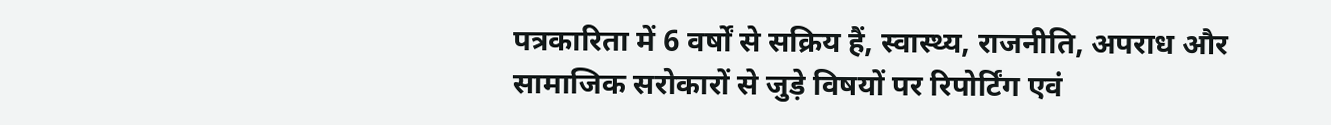पत्रकारिता में 6 वर्षों से सक्रिय हैं, स्वास्थ्य, राजनीति, अपराध और सामाजिक सरोकारों से जुड़े विषयों पर रिपोर्टिंग एवं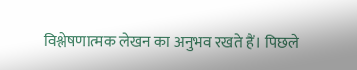विश्लेषणात्मक लेखन का अनुभव रखते हैं। पिछले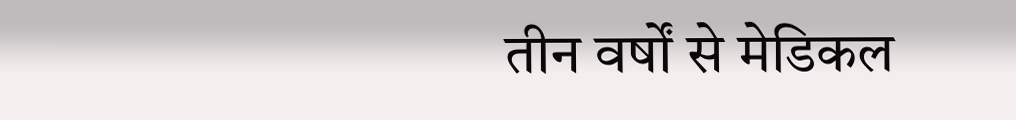तीन वर्षों से मेडिकल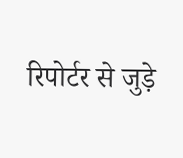रिपोर्टर से जुड़े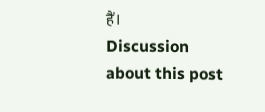हैं।
Discussion about this post